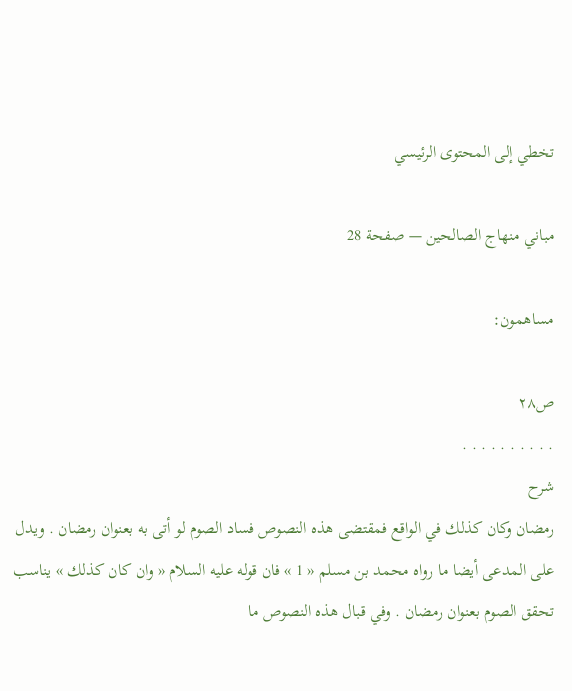تخطي إلى المحتوى الرئيسي

مباني منهاج الصالحين — صفحة 28

مساهمون:

ص٢٨
. . . . . . . . . .
شرح
رمضان وكان كذلك في الواقع فمقتضى هذه النصوص فساد الصوم لو أتى به بعنوان رمضان . ويدل على المدعى أيضا ما رواه محمد بن مسلم « 1 » فان قوله عليه السلام « وان كان كذلك » يناسب تحقق الصوم بعنوان رمضان . وفي قبال هذه النصوص ما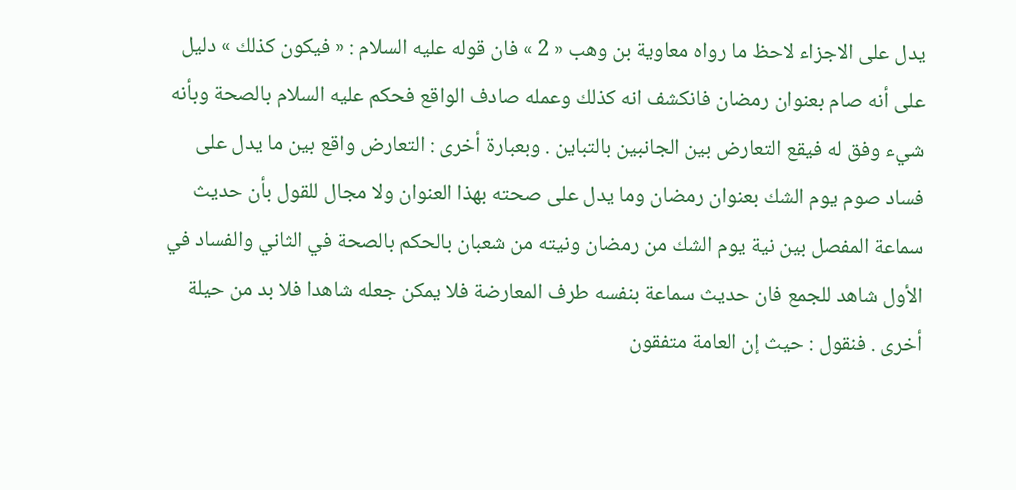يدل على الاجزاء لاحظ ما رواه معاوية بن وهب « 2 » فان قوله عليه السلام : « فيكون كذلك » دليل على أنه صام بعنوان رمضان فانكشف انه كذلك وعمله صادف الواقع فحكم عليه السلام بالصحة وبأنه شيء وفق له فيقع التعارض بين الجانبين بالتباين . وبعبارة أخرى : التعارض واقع بين ما يدل على فساد صوم يوم الشك بعنوان رمضان وما يدل على صحته بهذا العنوان ولا مجال للقول بأن حديث سماعة المفصل بين نية يوم الشك من رمضان ونيته من شعبان بالحكم بالصحة في الثاني والفساد في الأول شاهد للجمع فان حديث سماعة بنفسه طرف المعارضة فلا يمكن جعله شاهدا فلا بد من حيلة أخرى . فنقول : حيث إن العامة متفقون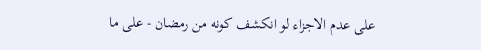على عدم الاجزاء لو انكشف كونه من رمضان - على ما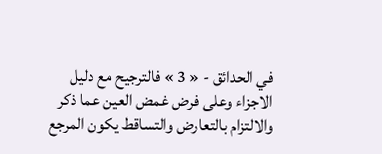في الحدائق - « 3 » فالترجيح مع دليل الاجزاء وعلى فرض غمض العين عما ذكر والالتزام بالتعارض والتساقط يكون المرجع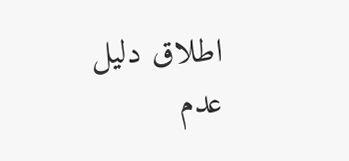اطلاق دليل عدم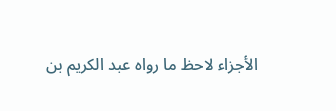الأجزاء لاحظ ما رواه عبد الكريم بن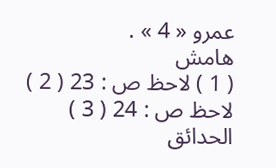عمرو « 4 » .
هامش
( 1 ) لاحظ ص : 23 ( 2 ) لاحظ ص : 24 ( 3 ) الحدائق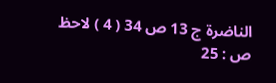الناضرة ج 13 ص 34 ( 4 ) لاحظ ص : 25